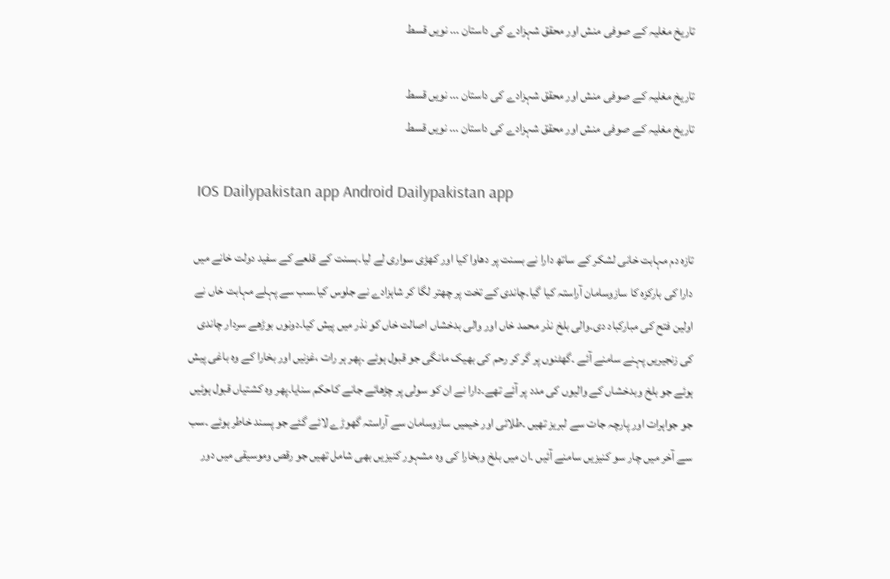تاریخ مغلیہ کے صوفی منش اور محقق شہزادے کی داستان ... نویں قسط

تاریخ مغلیہ کے صوفی منش اور محقق شہزادے کی داستان ... نویں قسط
تاریخ مغلیہ کے صوفی منش اور محقق شہزادے کی داستان ... نویں قسط

  IOS Dailypakistan app Android Dailypakistan app

تازہ دم مہابت خانی لشکر کے ساتھ دارا نے بسنت پر دھاوا کیا اور کھڑی سواری لے لیا۔بسنت کے قلعے کے سفید دولت خانے میں دارا کی بارکزہ کا سازوسامان آراستہ کیا گیا۔چاندی کے تخت پر چھتر لگا کر شاہزادے نے جلوس کیا۔سب سے پہلے مہابت خاں نے اولین فتح کی مبارکباد دی۔والی بلخ نذر محمد خاں اور والی بدخشاں اصالت خاں کو نذر میں پیش کیا۔دونوں بوڑھے سردار چاندی کی زنجیریں پہنے سامنے آئے ۔گھٹنوں پر گر کر رحم کی بھیک مانگی جو قبول ہوئے ۔پھر ہر رات ،غزنیں اور بخارا کے وہ باغی پیش ہوئے جو بلخ وبدخشاں کے والیوں کی مدد پر آئے تھے۔دارا نے ان کو سولی پر چڑھائے جانے کاحکم سنایا۔پھر وہ کشتیاں قبول ہوئیں جو جواہرات اور پارچہ جات سے لبریز تھیں ۔طلائی اور خیمیں سازوسامان سے آراستہ گھوڑے لائے گئے جو پسند خاطر ہوئے ۔سب سے آخر میں چار سو کنیزیں سامنے آئیں ۔ان میں بلخ وبخارا کی وہ مشہور کنیزیں بھی شامل تھیں جو رقص وموسیقی میں دور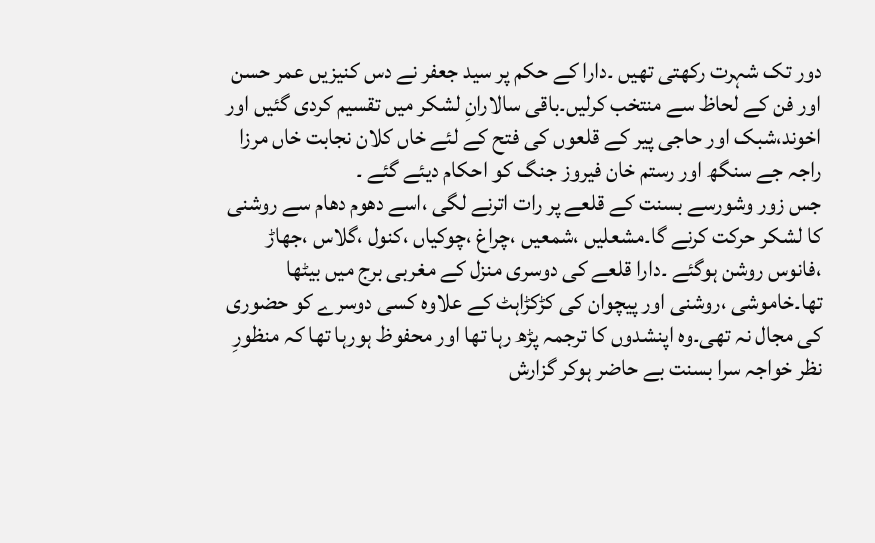دور تک شہرت رکھتی تھیں ۔دارا کے حکم پر سید جعفر نے دس کنیزیں عمر حسن اور فن کے لحاظ سے منتخب کرلیں۔باقی سالارانِ لشکر میں تقسیم کردی گئیں اور اخوند،شبک اور حاجی پیر کے قلعوں کی فتح کے لئے خاں کلان نجابت خاں مرزا راجہ جے سنگھ اور رستم خان فیروز جنگ کو احکام دیئے گئے ۔
جس زور وشورسے بسنت کے قلعے پر رات اترنے لگی ،اسے دھوم دھام سے روشنی کا لشکر حرکت کرنے گا۔مشعلیں ،شمعیں ،چراغ ،چوکیاں ،کنول ،گلاس ،جھاڑ ،فانوس روشن ہوگئے ۔دارا قلعے کی دوسری منزل کے مغربی برج میں بیٹھا تھا۔خاموشی ،روشنی اور پیچوان کی کڑکڑاہٹ کے علاوہ کسی دوسرے کو حضوری کی مجال نہ تھی۔وہ اپنشدوں کا ترجمہ پڑھ رہا تھا اور محفوظ ہورہا تھا کہ منظورِ نظر خواجہ سرا بسنت بے حاضر ہوکر گزارش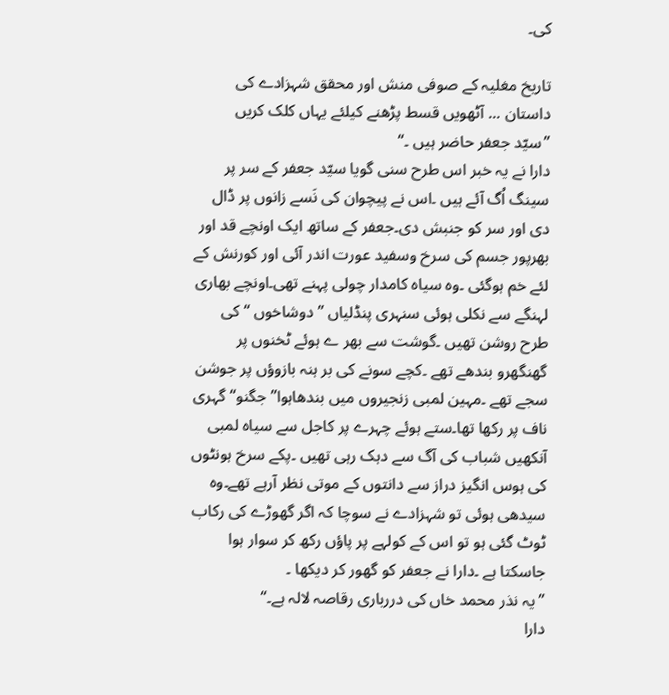کی۔

تاریخ مغلیہ کے صوفی منش اور محقق شہزادے کی داستان ... آٹھویں قسط پڑھنے کیلئے یہاں کلک کریں
’’سیّد جعفر حاضر ہیں ۔‘‘
دارا نے یہ خبر اس طرح سنی گویا سیّد جعفر کے سر پر سینگ اُگ آئے ہیں ۔اس نے پیچوان کی نَسے زانوں پر ڈال دی اور سر کو جنبش دی۔جعفر کے ساتھ ایک اونچے قد اور بھرپور جسم کی سرخ وسفید عورت اندر آئی اور کورنش کے لئے خم ہوگئی ۔وہ سیاہ کامدار چولی پہنے تھی۔اونچے بھاری لہنگے سے نکلی ہوئی سنہری پنڈلیاں ’’دوشاخوں ‘‘ کی طرح روشن تھیں ۔گوشت سے بھر ے ہوئے ٹخنوں پر گھنگھرو بندھے تھے ۔کچے سونے کی بر ہنہ بازوؤں پر جوشن سجے تھے ۔مہین لمبی زنجیروں میں بندھاہوا’’جگنو‘‘گہری ناف پر رکھا تھا۔ستے ہوئے چہرے پر کاجل سے سیاہ لمبی آنکھیں شباب کی آگ سے دہک رہی تھیں ۔پکے سرخ ہونٹوں کی ہوس انگیز دراز سے دانتوں کے موتی نظر آرہے تھے۔وہ سیدھی ہوئی تو شہزادے نے سوچا کہ اگر گھوڑے کی رکاب ٹوٹ گئی ہو تو اس کے کولہے پر پاؤں رکھ کر سوار ہوا جاسکتا ہے ۔دارا نے جعفر کو گھور کر دیکھا ۔
’’یہ نذر محمد خاں کی دررباری رقاصہ لالہ ہے۔‘‘
دارا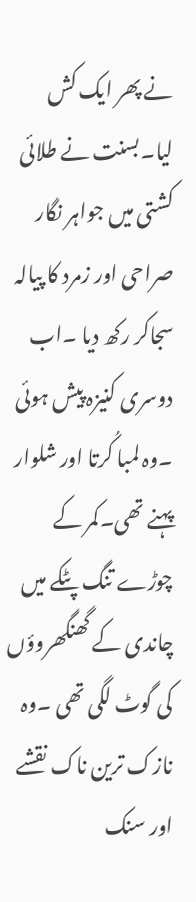نے پھر ایک کش لیا۔بسنت نے طلائی کشتی میں جواہر نگار صراحی اور زمرد کا پیالہ سجاکر رکھ دیا ۔اب دوسری کنیزہ پیش ہوئی ۔وہ لمبا کُرتا اور شلوار پہنے تھی۔کمر کے چوڑے تنگ پٹکے میں چاندی کے گھنگھروؤں کی گوٹ لگی تھی ۔وہ نازک ترین ناک نقشے اور سنک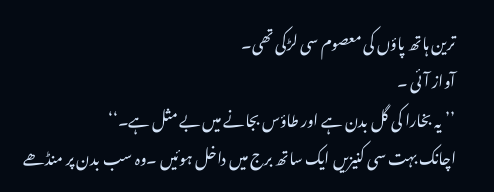ترین ہاتھ پاؤں کی معصوم سی لڑکی تھی۔
آواز آئی ۔
’’یہ بخارا کی گل بدن ہے اور طاؤس بجانے میں بے مثل ہے۔‘‘
اچانک بہت سی کنیزیں ایک ساتھ برج میں داخل ہوئیں ۔وہ سب بدن پر منڈھے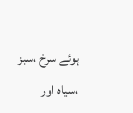ہوئے سرخ ،سبز ،سیاہ اور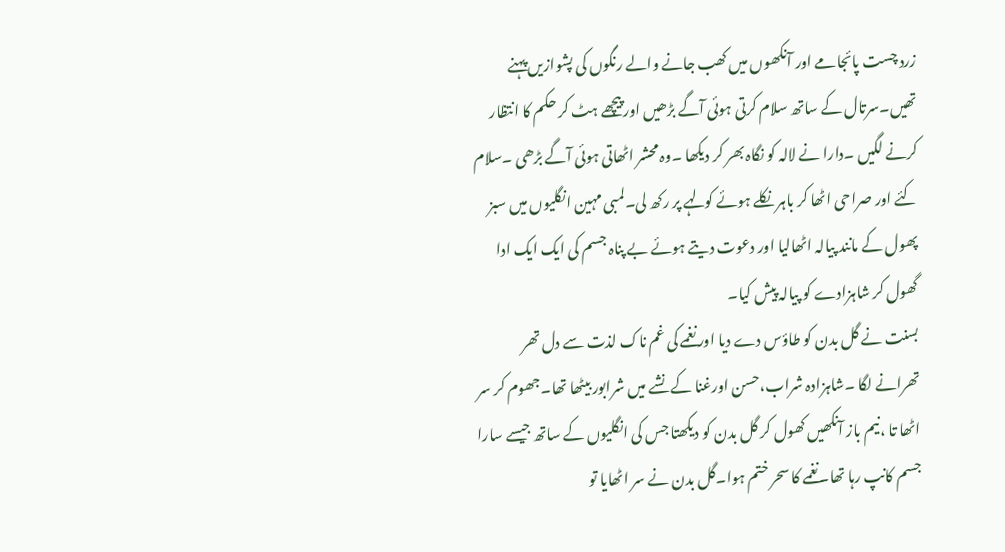زرد چست پائجامے اور آنکھوں میں کھب جانے والے رنگوں کی پشوازیں پہنے تھیں۔سرتال کے ساتھ سلام کرتی ہوئی آگے بڑھیں اورپیچھے ہٹ کر حکم کا انتظار کرنے لگیں ۔دارا نے لالہ کو نگاہ بھر کر دیکھا ۔وہ محشر اٹھاتی ہوئی آگے بڑھی ۔سلام کئے اور صراحی اٹھا کر باہر نکلے ہوئے کولہے پر رکھ لی۔لمبی مہین انگلیوں میں سبز پھول کے مانند پیالہ اٹھالیا اور دعوت دیتے ہوئے بے پناہ جسم کی ایک ایک ادا گھول کر شاہزادے کو پیالہ پیش کیا۔
بسنت نے گل بدن کو طاؤس دے دیا اور نغمے کی غم ناک لذت سے دل تھر تھرانے لگا ۔شاہزادہ شراب،حسن اورغنا کے نشے میں شرابور بیٹھا تھا۔جھوم کر سر اٹھا تا ،نیم باز آنکھیں کھول کر گل بدن کو دیکھتا جس کی انگلیوں کے ساتھ جیسے سارا جسم کانپ رہا تھا۔نغمے کا سحر ختم ہوا۔گل بدن نے سر اٹھایا تو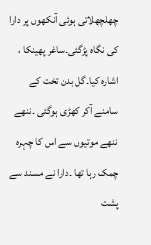چھلچھلاتی ہوئی آنکھوں پر دارا کی نگاہ پڑگئی۔ساغر پھینکا ، اشارہ کیا۔گل بدن تخت کے سامنے آکر کھڑی ہوگئی ۔ننھے ننھے موتیوں سے اس کا چہرہ چمک رہا تھا ۔دارا نے مسند سے پشت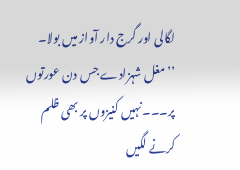لگالی اور گرج دار آواز میں بولا۔
’’مغل شہزادے جس دن عورتوں پر۔۔۔نہیں کنیزوں پر بھی ظلم کرنے لگیں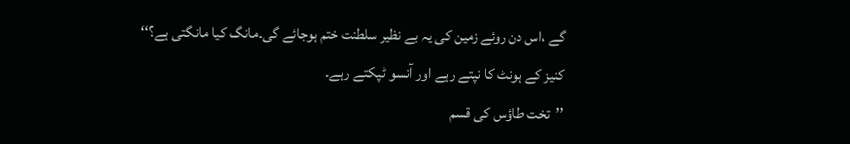گے ،اس دن روئے زمین کی یہ بے نظیر سلطنت ختم ہوجائے گی۔مانگ کیا مانگتی ہے؟‘‘
کنیز کے ہونٹ کا نپتے رہے اور آنسو ٹپکتے رہے۔
’’تخت طاؤس کی قسم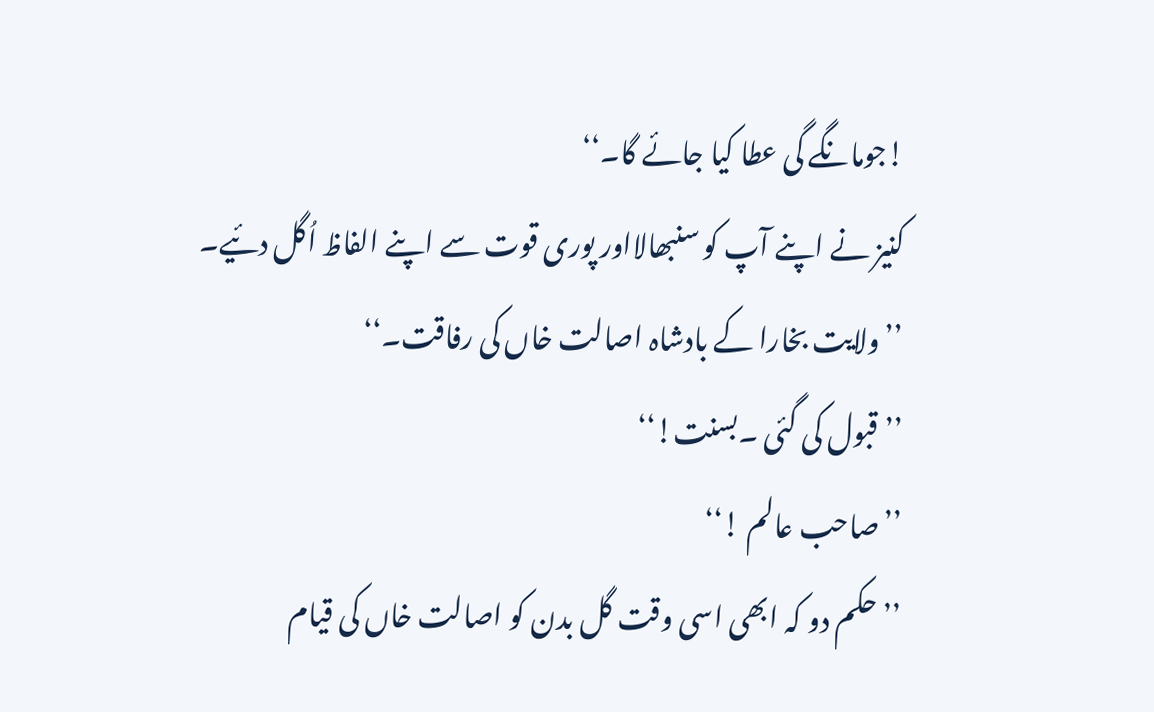!جومانگے گی عطا کیا جائے گا۔‘‘
کنیز نے اپنے آپ کو سنبھالااور پوری قوت سے اپنے الفاظ اُگل دئیے۔
’’ولایت بخارا کے بادشاہ اصالت خاں کی رفاقت۔‘‘
’’قبول کی گئی ۔بسنت!‘‘
’’صاحب عالم !‘‘
’’حکم دو کہ ابھی اسی وقت گل بدن کو اصالت خاں کی قیام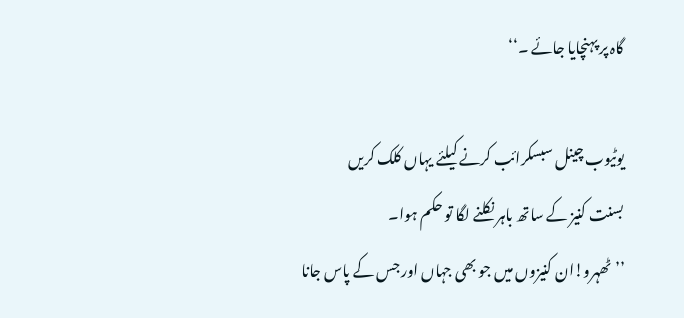گاہ پر پہنچایا جائے ۔‘‘

یوٹیوب چینل سبسکرائب کرنے کیلئے یہاں کلک کریں
بسنت کنیز کے ساتھ باہر نکلنے لگا تو حکم ہوا۔
’’ٹھہرو!ان کنیزوں میں جو بھی جہاں اور جس کے پاس جانا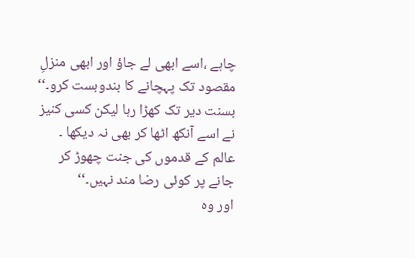چاہے ،اسے ابھی لے جاؤ اور ابھی منزلِ مقصود تک پہچانے کا بندوبست کرو۔‘‘
بسنت دیر تک کھڑا رہا لیکن کسی کنیز نے اسے آنکھ اٹھا کر بھی نہ دیکھا ۔
عالم کے قدموں کی جنت چھوڑ کر جانے پر کوئی رضا مند نہیں۔‘‘
اور وہ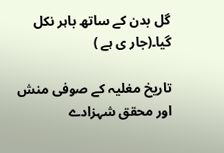گل بدن کے ساتھ باہر نکل گیا۔(جار ی ہے )

تاریخ مغلیہ کے صوفی منش اور محقق شہزادے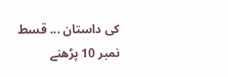کی داستان ... قسط نمبر 10 پڑھنے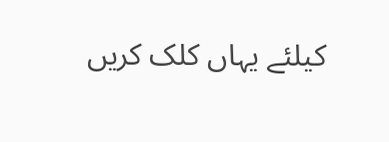کیلئے یہاں کلک کریں